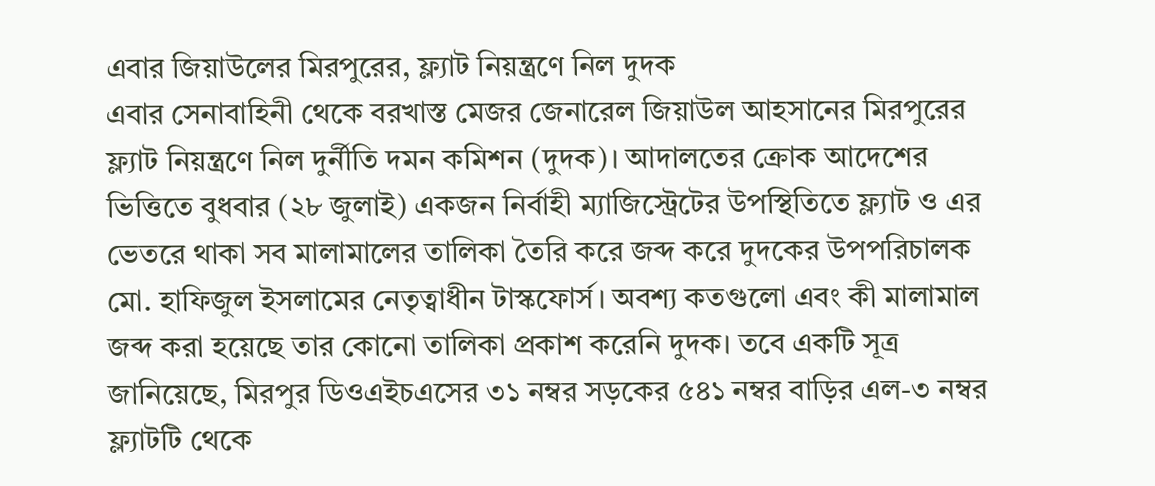এবার জিয়াউলের মিরপুরের, ফ্ল্যাট নিয়ন্ত্রণে নিল দুদক
এবার সেনাবাহিনী থেকে বরখাস্ত মেজর জেনারেল জিয়াউল আহসানের মিরপুরের ফ্ল্যাট নিয়ন্ত্রণে নিল দুর্নীতি দমন কমিশন (দুদক)। আদালতের ক্রোক আদেশের ভিত্তিতে বুধবার (২৮ জুলাই) একজন নির্বাহী ম্যাজিস্ট্রেটের উপস্থিতিতে ফ্ল্যাট ও এর ভেতরে থাকা সব মালামালের তালিকা তৈরি করে জব্দ করে দুদকের উপপরিচালক মো. হাফিজুল ইসলামের নেতৃত্বাধীন টাস্কফোর্স। অবশ্য কতগুলো এবং কী মালামাল জব্দ করা হয়েছে তার কোনো তালিকা প্রকাশ করেনি দুদক। তবে একটি সূত্র জানিয়েছে, মিরপুর ডিওএইচএসের ৩১ নম্বর সড়কের ৫৪১ নম্বর বাড়ির এল-৩ নম্বর ফ্ল্যাটটি থেকে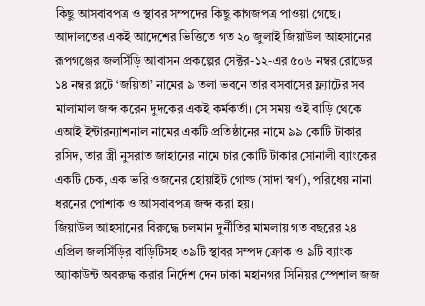কিছু আসবাবপত্র ও স্থাবর সম্পদের কিছু কাগজপত্র পাওয়া গেছে।
আদালতের একই আদেশের ভিত্তিতে গত ২০ জুলাই জিয়াউল আহসানের রূপগঞ্জের জলসিঁড়ি আবাসন প্রকল্পের সেক্টর-১২-এর ৫০৬ নম্বর রোডের ১৪ নম্বর প্লটে ‘জয়িতা’ নামের ৯ তলা ভবনে তার বসবাসের ফ্ল্যাটের সব মালামাল জব্দ করেন দুদকের একই কর্মকর্তা। সে সময় ওই বাড়ি থেকে এআই ইন্টারন্যাশনাল নামের একটি প্রতিষ্ঠানের নামে ৯৯ কোটি টাকার রসিদ, তার স্ত্রী নুসরাত জাহানের নামে চার কোটি টাকার সোনালী ব্যাংকের
একটি চেক, এক ভরি ওজনের হোয়াইট গোল্ড (সাদা স্বর্ণ), পরিধেয় নানা ধরনের পোশাক ও আসবাবপত্র জব্দ করা হয়।
জিয়াউল আহসানের বিরুদ্ধে চলমান দুর্নীতির মামলায় গত বছরের ২৪ এপ্রিল জলসিঁড়ির বাড়িটিসহ ৩৯টি স্থাবর সম্পদ ক্রোক ও ৯টি ব্যাংক অ্যাকাউন্ট অবরুদ্ধ করার নির্দেশ দেন ঢাকা মহানগর সিনিয়র স্পেশাল জজ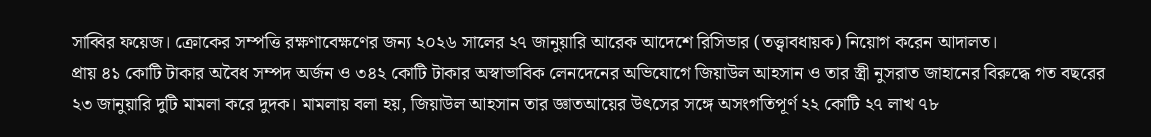সাব্বির ফয়েজ। ক্রোকের সম্পত্তি রক্ষণাবেক্ষণের জন্য ২০২৬ সালের ২৭ জানুয়ারি আরেক আদেশে রিসিভার (তত্ত্বাবধায়ক) নিয়োগ করেন আদালত।
প্রায় ৪১ কোটি টাকার অবৈধ সম্পদ অর্জন ও ৩৪২ কোটি টাকার অস্বাভাবিক লেনদেনের অভিযোগে জিয়াউল আহসান ও তার স্ত্রী নুসরাত জাহানের বিরুদ্ধে গত বছরের ২৩ জানুয়ারি দুটি মামলা করে দুদক। মামলায় বলা হয়, জিয়াউল আহসান তার জ্ঞাতআয়ের উৎসের সঙ্গে অসংগতিপূর্ণ ২২ কোটি ২৭ লাখ ৭৮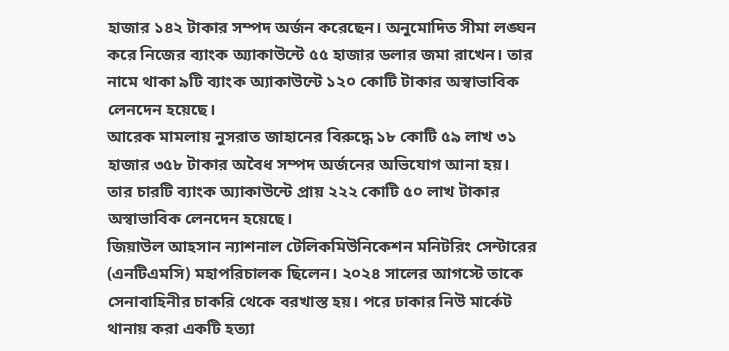হাজার ১৪২ টাকার সম্পদ অর্জন করেছেন। অনুমোদিত সীমা লঙ্ঘন করে নিজের ব্যাংক অ্যাকাউন্টে ৫৫ হাজার ডলার জমা রাখেন। তার নামে থাকা ৯টি ব্যাংক অ্যাকাউন্টে ১২০ কোটি টাকার অস্বাভাবিক লেনদেন হয়েছে।
আরেক মামলায় নুসরাত জাহানের বিরুদ্ধে ১৮ কোটি ৫৯ লাখ ৩১ হাজার ৩৫৮ টাকার অবৈধ সম্পদ অর্জনের অভিযোগ আনা হয়। তার চারটি ব্যাংক অ্যাকাউন্টে প্রায় ২২২ কোটি ৫০ লাখ টাকার অস্বাভাবিক লেনদেন হয়েছে।
জিয়াউল আহসান ন্যাশনাল টেলিকমিউনিকেশন মনিটরিং সেন্টারের (এনটিএমসি) মহাপরিচালক ছিলেন। ২০২৪ সালের আগস্টে তাকে সেনাবাহিনীর চাকরি থেকে বরখাস্ত হয়। পরে ঢাকার নিউ মার্কেট থানায় করা একটি হত্যা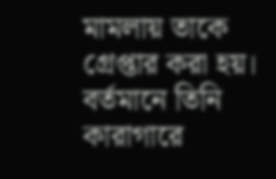মামলায় তাকে গ্রেপ্তার করা হয়। বর্তমানে তিনি কারাগারে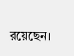রয়েছেন।